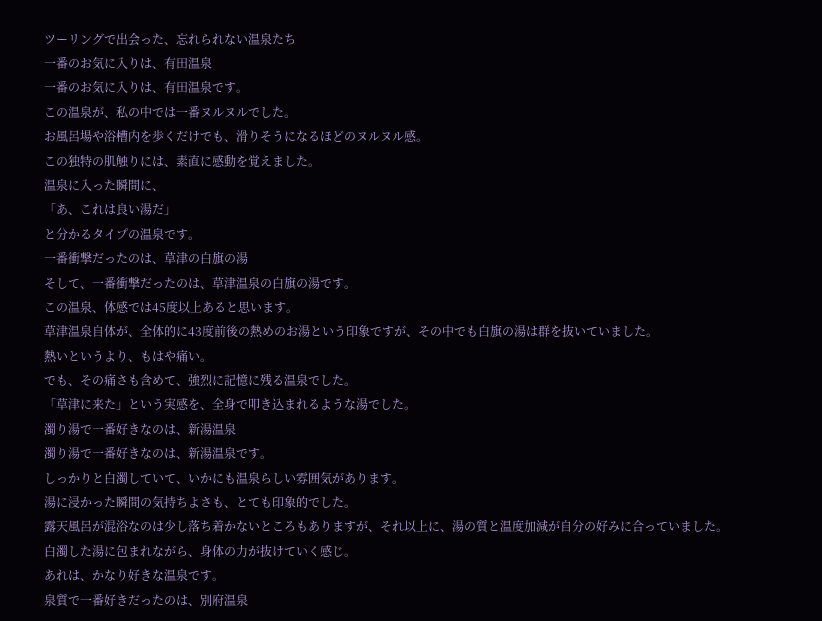ツーリングで出会った、忘れられない温泉たち
一番のお気に入りは、有田温泉
一番のお気に入りは、有田温泉です。
この温泉が、私の中では一番ヌルヌルでした。
お風呂場や浴槽内を歩くだけでも、滑りそうになるほどのヌルヌル感。
この独特の肌触りには、素直に感動を覚えました。
温泉に入った瞬間に、
「あ、これは良い湯だ」
と分かるタイプの温泉です。
一番衝撃だったのは、草津の白旗の湯
そして、一番衝撃だったのは、草津温泉の白旗の湯です。
この温泉、体感では45度以上あると思います。
草津温泉自体が、全体的に43度前後の熱めのお湯という印象ですが、その中でも白旗の湯は群を抜いていました。
熱いというより、もはや痛い。
でも、その痛さも含めて、強烈に記憶に残る温泉でした。
「草津に来た」という実感を、全身で叩き込まれるような湯でした。
濁り湯で一番好きなのは、新湯温泉
濁り湯で一番好きなのは、新湯温泉です。
しっかりと白濁していて、いかにも温泉らしい雰囲気があります。
湯に浸かった瞬間の気持ちよさも、とても印象的でした。
露天風呂が混浴なのは少し落ち着かないところもありますが、それ以上に、湯の質と温度加減が自分の好みに合っていました。
白濁した湯に包まれながら、身体の力が抜けていく感じ。
あれは、かなり好きな温泉です。
泉質で一番好きだったのは、別府温泉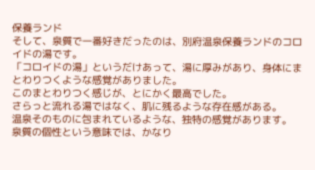保養ランド
そして、泉質で一番好きだったのは、別府温泉保養ランドのコロイドの湯です。
「コロイドの湯」というだけあって、湯に厚みがあり、身体にまとわりつくような感覚がありました。
このまとわりつく感じが、とにかく最高でした。
さらっと流れる湯ではなく、肌に残るような存在感がある。
温泉そのものに包まれているような、独特の感覚があります。
泉質の個性という意味では、かなり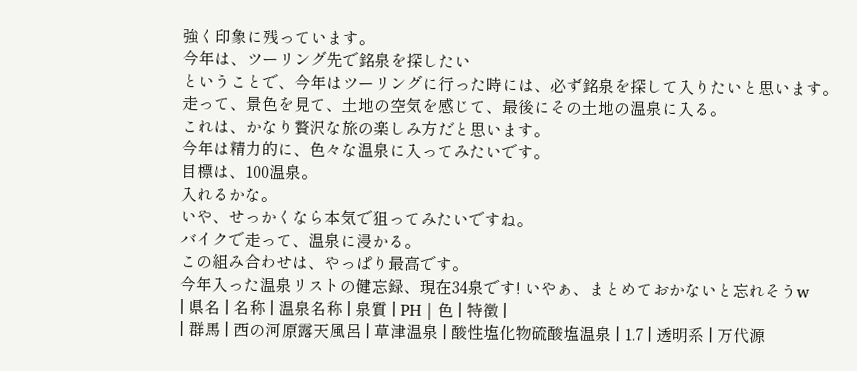強く印象に残っています。
今年は、ツーリング先で銘泉を探したい
ということで、今年はツーリングに行った時には、必ず銘泉を探して入りたいと思います。
走って、景色を見て、土地の空気を感じて、最後にその土地の温泉に入る。
これは、かなり贅沢な旅の楽しみ方だと思います。
今年は精力的に、色々な温泉に入ってみたいです。
目標は、100温泉。
入れるかな。
いや、せっかくなら本気で狙ってみたいですね。
バイクで走って、温泉に浸かる。
この組み合わせは、やっぱり最高です。
今年入った温泉リストの健忘録、現在34泉です! いやぁ、まとめておかないと忘れそうw
| 県名 | 名称 | 温泉名称 | 泉質 | PH | 色 | 特徴 |
| 群馬 | 西の河原露天風呂 | 草津温泉 | 酸性塩化物硫酸塩温泉 | 1.7 | 透明系 | 万代源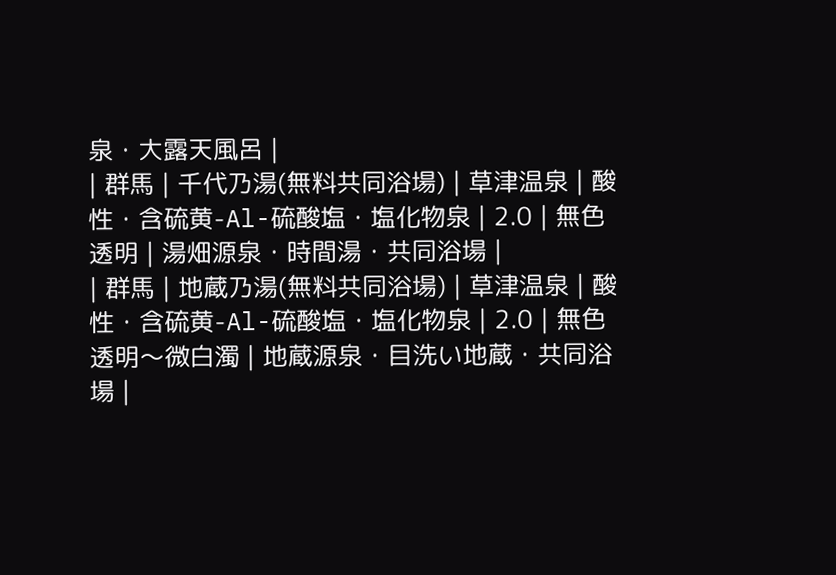泉・大露天風呂 |
| 群馬 | 千代乃湯(無料共同浴場) | 草津温泉 | 酸性・含硫黄-Al-硫酸塩・塩化物泉 | 2.0 | 無色透明 | 湯畑源泉・時間湯・共同浴場 |
| 群馬 | 地蔵乃湯(無料共同浴場) | 草津温泉 | 酸性・含硫黄-Al-硫酸塩・塩化物泉 | 2.0 | 無色透明〜微白濁 | 地蔵源泉・目洗い地蔵・共同浴場 |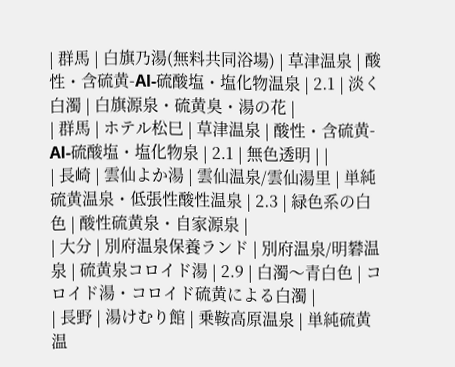| 群馬 | 白旗乃湯(無料共同浴場) | 草津温泉 | 酸性・含硫黄-Al-硫酸塩・塩化物温泉 | 2.1 | 淡く白濁 | 白旗源泉・硫黄臭・湯の花 |
| 群馬 | ホテル松巳 | 草津温泉 | 酸性・含硫黄-Al-硫酸塩・塩化物泉 | 2.1 | 無色透明 | |
| 長崎 | 雲仙よか湯 | 雲仙温泉/雲仙湯里 | 単純硫黄温泉・低張性酸性温泉 | 2.3 | 緑色系の白色 | 酸性硫黄泉・自家源泉 |
| 大分 | 別府温泉保養ランド | 別府温泉/明礬温泉 | 硫黄泉コロイド湯 | 2.9 | 白濁〜青白色 | コロイド湯・コロイド硫黄による白濁 |
| 長野 | 湯けむり館 | 乗鞍高原温泉 | 単純硫黄温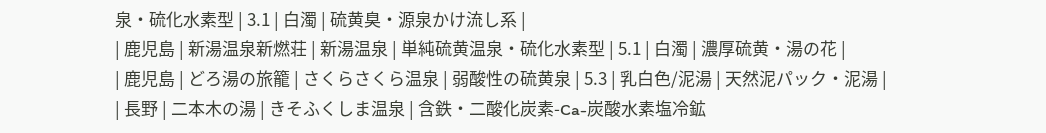泉・硫化水素型 | 3.1 | 白濁 | 硫黄臭・源泉かけ流し系 |
| 鹿児島 | 新湯温泉新燃荘 | 新湯温泉 | 単純硫黄温泉・硫化水素型 | 5.1 | 白濁 | 濃厚硫黄・湯の花 |
| 鹿児島 | どろ湯の旅籠 | さくらさくら温泉 | 弱酸性の硫黄泉 | 5.3 | 乳白色/泥湯 | 天然泥パック・泥湯 |
| 長野 | 二本木の湯 | きそふくしま温泉 | 含鉄・二酸化炭素-Ca-炭酸水素塩冷鉱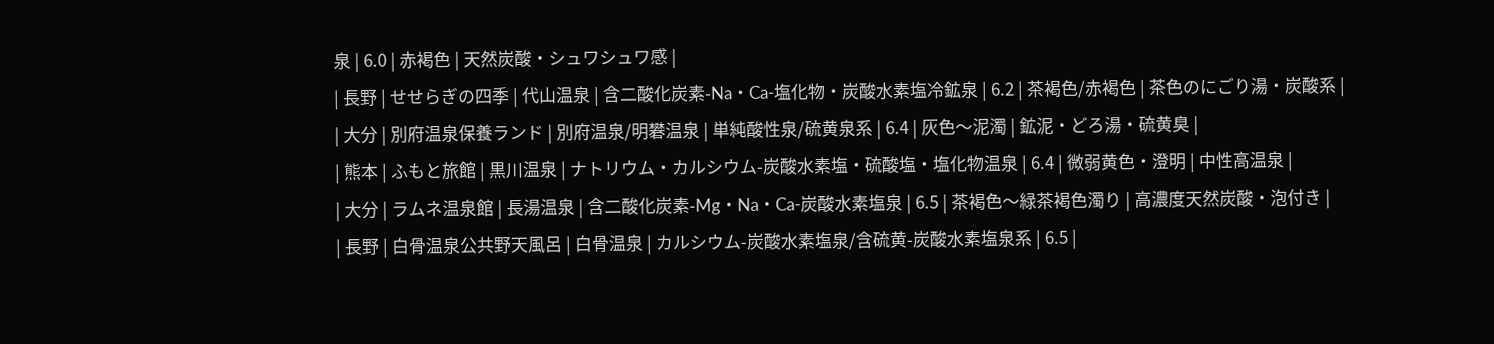泉 | 6.0 | 赤褐色 | 天然炭酸・シュワシュワ感 |
| 長野 | せせらぎの四季 | 代山温泉 | 含二酸化炭素-Na・Ca-塩化物・炭酸水素塩冷鉱泉 | 6.2 | 茶褐色/赤褐色 | 茶色のにごり湯・炭酸系 |
| 大分 | 別府温泉保養ランド | 別府温泉/明礬温泉 | 単純酸性泉/硫黄泉系 | 6.4 | 灰色〜泥濁 | 鉱泥・どろ湯・硫黄臭 |
| 熊本 | ふもと旅館 | 黒川温泉 | ナトリウム・カルシウム-炭酸水素塩・硫酸塩・塩化物温泉 | 6.4 | 微弱黄色・澄明 | 中性高温泉 |
| 大分 | ラムネ温泉館 | 長湯温泉 | 含二酸化炭素-Mg・Na・Ca-炭酸水素塩泉 | 6.5 | 茶褐色〜緑茶褐色濁り | 高濃度天然炭酸・泡付き |
| 長野 | 白骨温泉公共野天風呂 | 白骨温泉 | カルシウム-炭酸水素塩泉/含硫黄-炭酸水素塩泉系 | 6.5 |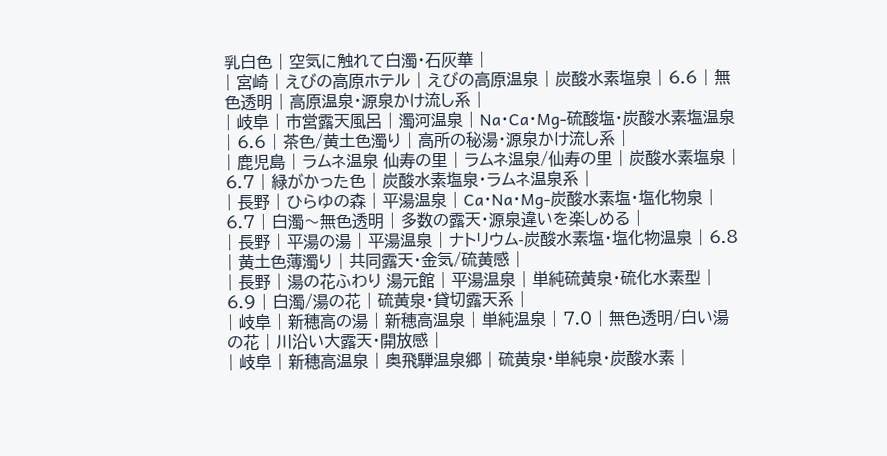乳白色 | 空気に触れて白濁・石灰華 |
| 宮崎 | えびの高原ホテル | えびの高原温泉 | 炭酸水素塩泉 | 6.6 | 無色透明 | 高原温泉・源泉かけ流し系 |
| 岐阜 | 市営露天風呂 | 濁河温泉 | Na・Ca・Mg-硫酸塩・炭酸水素塩温泉 | 6.6 | 茶色/黄土色濁り | 高所の秘湯・源泉かけ流し系 |
| 鹿児島 | ラムネ温泉 仙寿の里 | ラムネ温泉/仙寿の里 | 炭酸水素塩泉 | 6.7 | 緑がかった色 | 炭酸水素塩泉・ラムネ温泉系 |
| 長野 | ひらゆの森 | 平湯温泉 | Ca・Na・Mg-炭酸水素塩・塩化物泉 | 6.7 | 白濁〜無色透明 | 多数の露天・源泉違いを楽しめる |
| 長野 | 平湯の湯 | 平湯温泉 | ナトリウム-炭酸水素塩・塩化物温泉 | 6.8 | 黄土色薄濁り | 共同露天・金気/硫黄感 |
| 長野 | 湯の花ふわり 湯元館 | 平湯温泉 | 単純硫黄泉・硫化水素型 | 6.9 | 白濁/湯の花 | 硫黄泉・貸切露天系 |
| 岐阜 | 新穂高の湯 | 新穂高温泉 | 単純温泉 | 7.0 | 無色透明/白い湯の花 | 川沿い大露天・開放感 |
| 岐阜 | 新穂高温泉 | 奥飛騨温泉郷 | 硫黄泉・単純泉・炭酸水素 |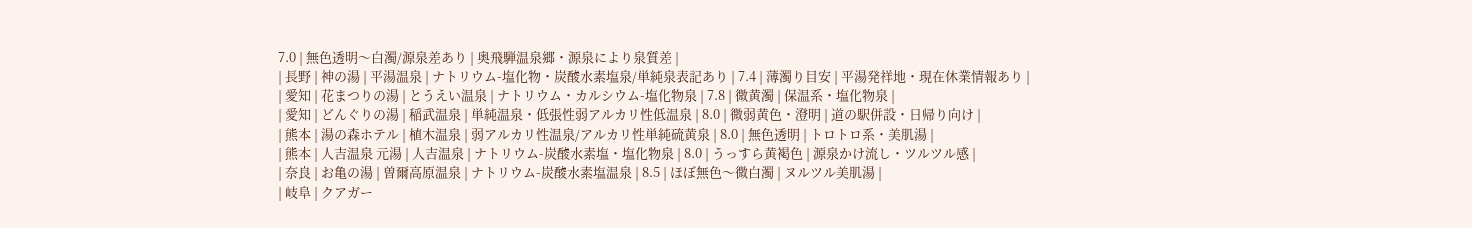7.0 | 無色透明〜白濁/源泉差あり | 奥飛騨温泉郷・源泉により泉質差 |
| 長野 | 神の湯 | 平湯温泉 | ナトリウム-塩化物・炭酸水素塩泉/単純泉表記あり | 7.4 | 薄濁り目安 | 平湯発祥地・現在休業情報あり |
| 愛知 | 花まつりの湯 | とうえい温泉 | ナトリウム・カルシウム-塩化物泉 | 7.8 | 微黄濁 | 保温系・塩化物泉 |
| 愛知 | どんぐりの湯 | 稲武温泉 | 単純温泉・低張性弱アルカリ性低温泉 | 8.0 | 微弱黄色・澄明 | 道の駅併設・日帰り向け |
| 熊本 | 湯の森ホテル | 植木温泉 | 弱アルカリ性温泉/アルカリ性単純硫黄泉 | 8.0 | 無色透明 | トロトロ系・美肌湯 |
| 熊本 | 人吉温泉 元湯 | 人吉温泉 | ナトリウム-炭酸水素塩・塩化物泉 | 8.0 | うっすら黄褐色 | 源泉かけ流し・ツルツル感 |
| 奈良 | お亀の湯 | 曽爾高原温泉 | ナトリウム-炭酸水素塩温泉 | 8.5 | ほぼ無色〜微白濁 | ヌルツル美肌湯 |
| 岐阜 | クアガー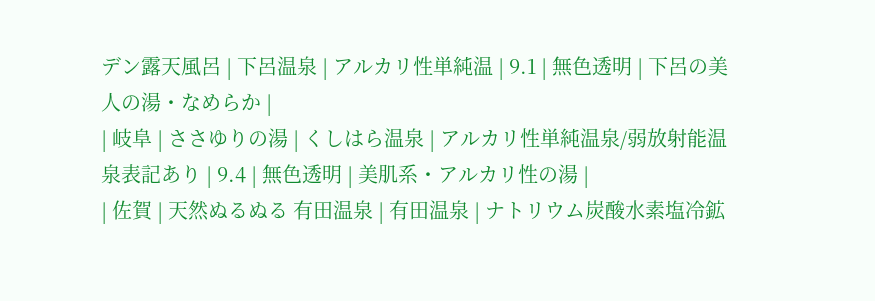デン露天風呂 | 下呂温泉 | アルカリ性単純温 | 9.1 | 無色透明 | 下呂の美人の湯・なめらか |
| 岐阜 | ささゆりの湯 | くしはら温泉 | アルカリ性単純温泉/弱放射能温泉表記あり | 9.4 | 無色透明 | 美肌系・アルカリ性の湯 |
| 佐賀 | 天然ぬるぬる 有田温泉 | 有田温泉 | ナトリウム炭酸水素塩冷鉱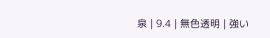泉 | 9.4 | 無色透明 | 強い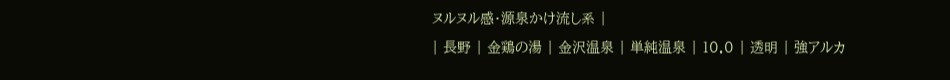ヌルヌル感・源泉かけ流し系 |
| 長野 | 金鶏の湯 | 金沢温泉 | 単純温泉 | 10.0 | 透明 | 強アルカ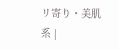リ寄り・美肌系 |